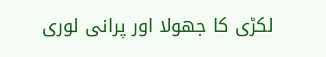لکڑی کا جھولا اور پرانی لوری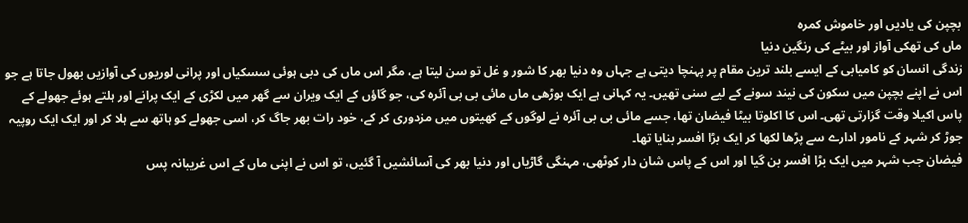بچپن کی یادیں اور خاموش کمرہ
ماں کی تھکی آواز اور بیٹے کی رنگین دنیا
زندگی انسان کو کامیابی کے ایسے بلند ترین مقام پر پہنچا دیتی ہے جہاں وہ دنیا بھر کا شور و غل تو سن لیتا ہے، مگر اس ماں کی دبی ہوئی سسکیاں اور پرانی لوریوں کی آوازیں بھول جاتا ہے جو اس نے اپنے بچپن میں سکون کی نیند سونے کے لیے سنی تھیں۔ یہ کہانی ہے ایک بوڑھی ماں مائی بی بی آئرہ کی، جو گاؤں کے ایک ویران سے گھر میں لکڑی کے ایک پرانے اور ہلتے ہوئے جھولے کے پاس اکیلا وقت گزارتی تھی۔ اس کا اکلوتا بیٹا فیضان تھا، جسے مائی بی بی آئرہ نے لوگوں کے کھیتوں میں مزدوری کر کے، خود رات بھر جاگ کر، اسی جھولے کو ہاتھ سے ہلا کر اور ایک ایک روپیہ جوڑ کر شہر کے نامور ادارے سے پڑھا لکھا کر ایک بڑا افسر بنایا تھا۔
فیضان جب شہر میں ایک بڑا افسر بن گیا اور اس کے پاس شان دار کوٹھی، مہنگی گاڑیاں اور دنیا بھر کی آسائشیں آ گئیں، تو اس نے اپنی ماں کے اس غریبانہ پس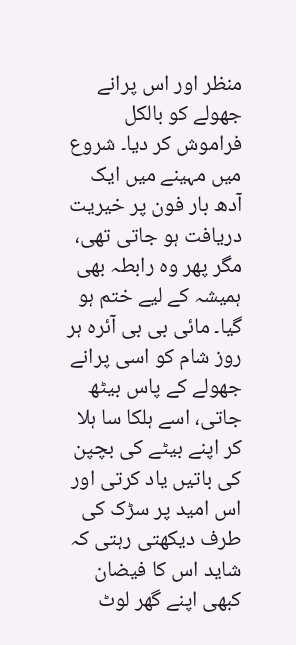منظر اور اس پرانے جھولے کو بالکل فراموش کر دیا۔ شروع میں مہینے میں ایک آدھ بار فون پر خیریت دریافت ہو جاتی تھی، مگر پھر وہ رابطہ بھی ہمیشہ کے لیے ختم ہو گیا۔ مائی بی بی آئرہ ہر روز شام کو اسی پرانے جھولے کے پاس بیٹھ جاتی، اسے ہلکا سا ہلا کر اپنے بیٹے کی بچپن کی باتیں یاد کرتی اور اس امید پر سڑک کی طرف دیکھتی رہتی کہ شاید اس کا فیضان کبھی اپنے گھر لوٹ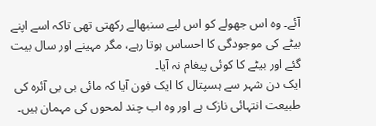آئے۔ وہ اس جھولے کو اس لیے سنبھالے رکھتی تھی تاکہ اسے اپنے بیٹے کی موجودگی کا احساس ہوتا رہے، مگر مہینے اور سال بیت گئے اور بیٹے کا کوئی پیغام نہ آیا۔
ایک دن شہر سے ہسپتال کا ایک فون آیا کہ مائی بی بی آئرہ کی طبیعت انتہائی نازک ہے اور وہ اب چند لمحوں کی مہمان ہیں۔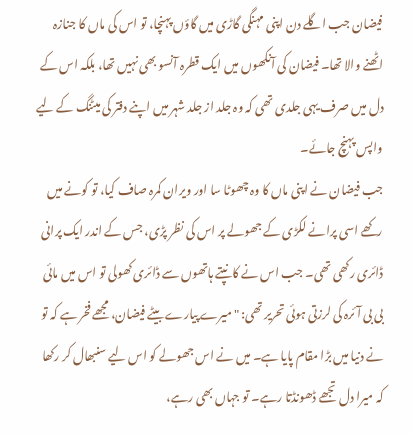فیضان جب اگلے دن اپنی مہنگی گاڑی میں گاؤں پہنچا، تو اس کی ماں کا جنازہ اٹھنے والا تھا۔ فیضان کی آنکھوں میں ایک قطرہ آنسو بھی نہیں تھا، بلکہ اس کے دل میں صرف یہی جلدی تھی کہ وہ جلد از جلد شہر میں اپنے دفتر کی میٹنگ کے لیے واپس پہنچ جائے۔
جب فیضان نے اپنی ماں کا وہ چھوٹا سا اور ویران کمرہ صاف کیا، تو کونے میں رکھے اسی پرانے لکڑی کے جھولے پر اس کی نظر پڑی، جس کے اندر ایک پرانی ڈائری رکھی تھی۔ جب اس نے کانپتے ہاتھوں سے ڈائری کھولی تو اس میں مائی بی بی آئرہ کی لرزتی ہوئی تحریر تھی: "میرے پیارے بیٹے فیضان، مجھے فخر ہے کہ تو نے دنیا میں بڑا مقام پایا ہے۔ میں نے اس جھولے کو اس لیے سنبھال کر رکھا کہ میرا دل تجھے ڈھونڈتا رہے۔ تو جہاں بھی رہے،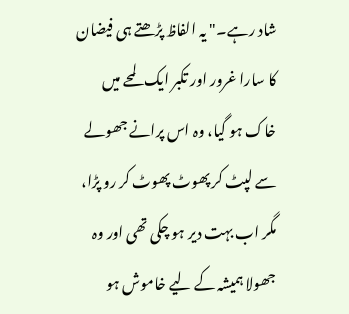شاد رہے۔" یہ الفاظ پڑھتے ہی فیضان کا سارا غرور اور تکبر ایک لمحے میں خاک ہو گیا، وہ اس پرانے جھولے سے لپٹ کر پھوٹ پھوٹ کر رو پڑا، مگر اب بہت دیر ہو چکی تھی اور وہ جھولا ہمیشہ کے لیے خاموش ہو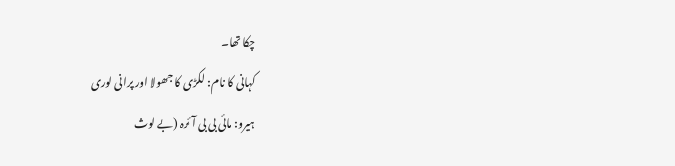چکا تھا۔
کہانی کا نام: لکڑی کا جھولا اور پرانی لوری
ہیرو: مائی بی بی آئرہ (بے لوث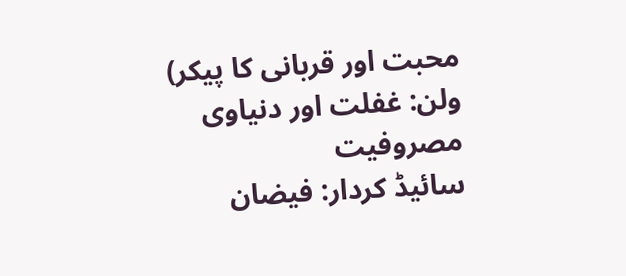محبت اور قربانی کا پیکر)
ولن: غفلت اور دنیاوی مصروفیت
سائیڈ کردار: فیضان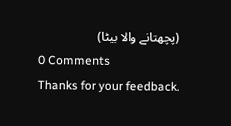(پچھتانے والا بیٹا)
0 Comments
Thanks for your feedback.